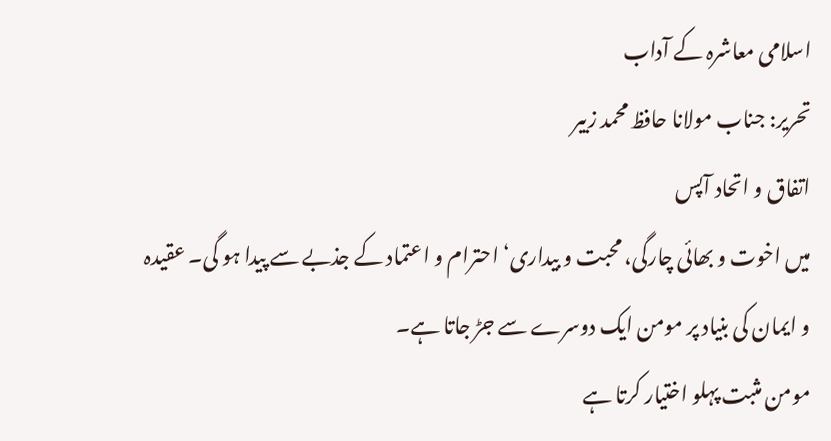اسلامی معاشرہ کے آداب
تحریر: جناب مولانا حافظ محمد زبیر
اتفاق و اتحاد آپس
میں اخوت و بھائی چارگی، محبت و بیداری‘ احترام و اعتماد کے جذبے سے پیدا ہو گی۔ عقیدہ
و ایمان کی بنیاد پر مومن ایک دوسرے سے جڑ جاتا ہے۔
مومن مثبت پہلو اختیار کرتا ہے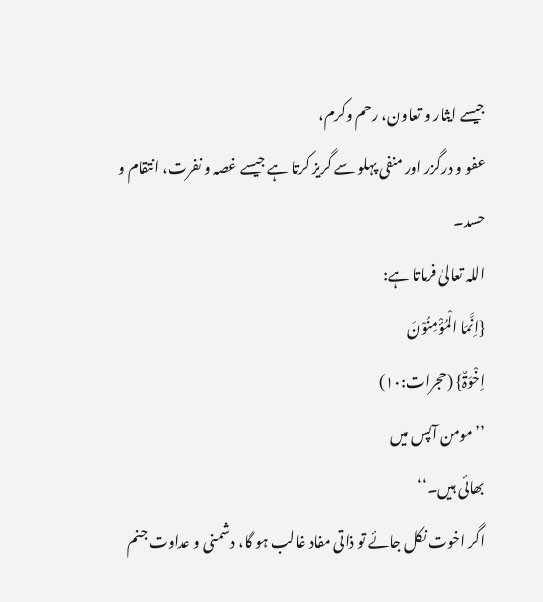جیسے ایثار و تعاون، رحم وکرم،
عفو و درگزر اور منفی پہلو سے گریز کرتا ہے جیسے غصہ و نفرت، انتقام و حسد۔
اللہ تعالیٰ فرماتا ہے:
{اِنَّمَا الْمُؤْمِنُوْنَ
اِخْوَۃٌ} (حجرات:۱۰)
’’مومن آپس میں
بھائی ہیں۔‘‘
اگر اخوت نکل جائے تو ذاتی مفاد غالب ہو گا، دشمنی و عداوت جنم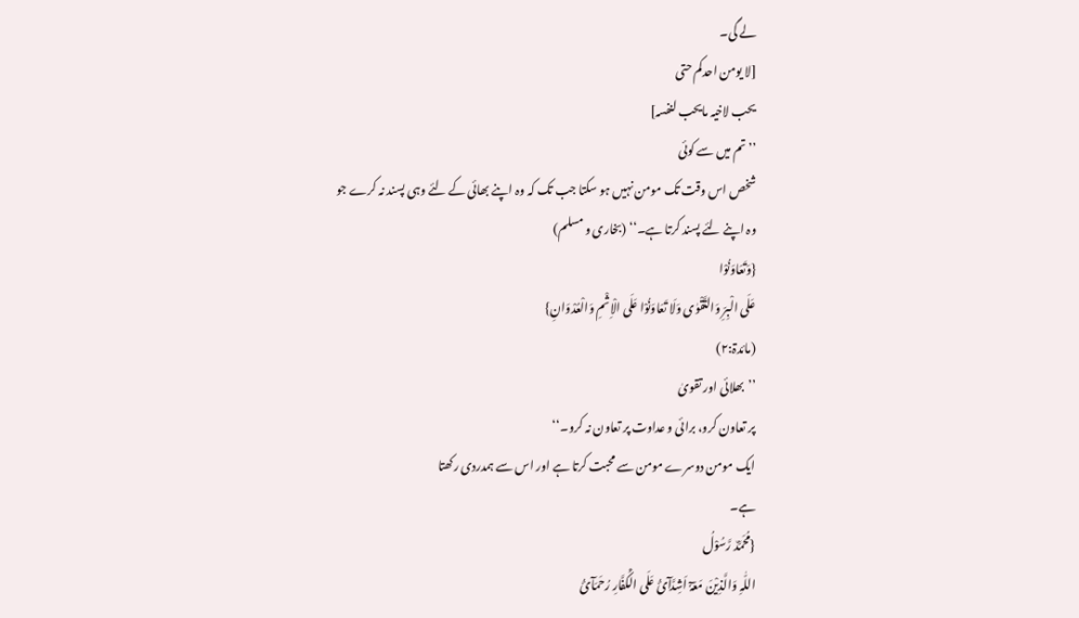لے گی۔
[لا یومن احدکم حتی
یحب لاخیہ مایحب لنفسہ]
’’تم میں سے کوئی
شخص اس وقت تک مومن نہیں ہو سکتا جب تک کہ وہ اپنے بھائی کے لئے وہی پسند نہ کرے جو
وہ اپنے لئے پسند کرتا ہے۔‘‘ (بخاری و مسلم)
{وَتَعَاوَنُوْا
عَلَی الْبِرِّ وَالتَّقْوٰی وَلَا تَعَاوَنُوْا عَلَی الْاِثْمِ وَالْعُدْوَانِ}
(مائدۃ:۲)
’’بھلائی اور تقویٰ
پر تعاون کرو، برائی و عداوت پر تعاون نہ کرو۔‘‘
ایک مومن دوسرے مومن سے محبت کرتا ہے اور اس سے ہمدردی رکھتا
ہے۔
{مُحَمَّدٌ رَّسُوْلُ
اللّٰہِ وَالَّذِیْنَ مَعَہٗٓ اَشِدَّآئُ عَلَی الْکُفَّارِ رُحَمَآئُ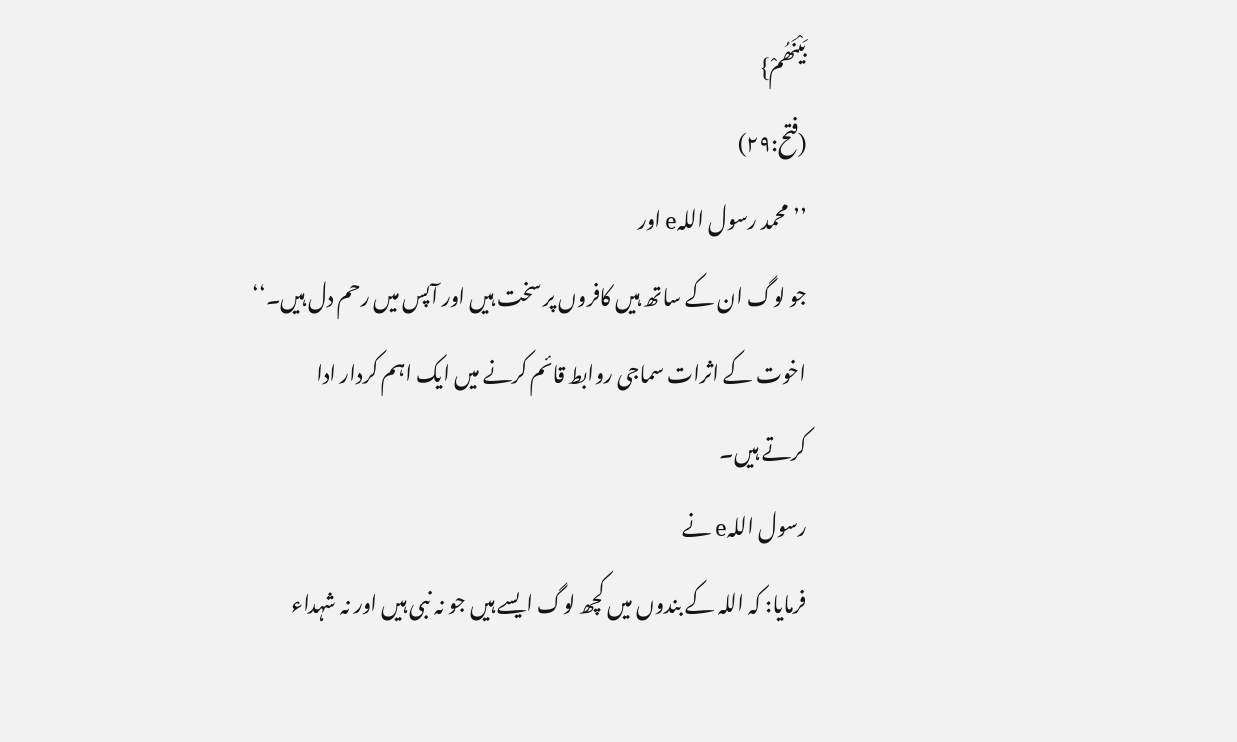بَیْنَھُمْ}
(فتح:۲۹)
’’محمد رسول اللہe اور
جو لوگ ان کے ساتھ ہیں کافروں پر سخت ہیں اور آپس میں رحم دل ہیں۔‘‘
اخوت کے اثرات سماجی روابط قائم کرنے میں ایک اہم کردار ادا
کرتے ہیں۔
رسول اللہe نے
فرمایا: کہ اللہ کے بندوں میں کچھ لوگ ایسے ہیں جو نہ نبی ہیں اور نہ شہداء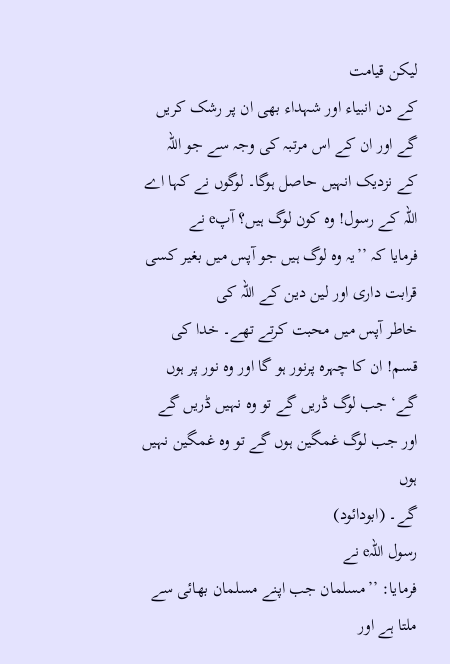لیکن قیامت
کے دن انبیاء اور شہداء بھی ان پر رشک کریں گے اور ان کے اس مرتبہ کی وجہ سے جو اللہ
کے نزدیک انہیں حاصل ہوگا۔ لوگوں نے کہا اے اللہ کے رسول! وہ کون لوگ ہیں؟ آپe نے
فرمایا کہ ’’یہ وہ لوگ ہیں جو آپس میں بغیر کسی قرابت داری اور لین دین کے اللہ کی
خاطر آپس میں محبت کرتے تھے۔ خدا کی قسم! ان کا چہرہ پرنور ہو گا اور وہ نور پر ہوں
گے‘ جب لوگ ڈریں گے تو وہ نہیں ڈریں گے اور جب لوگ غمگین ہوں گے تو وہ غمگین نہیں ہوں
گے۔ (ابودائود)
رسول اللہe نے
فرمایا: ’’مسلمان جب اپنے مسلمان بھائی سے ملتا ہے اور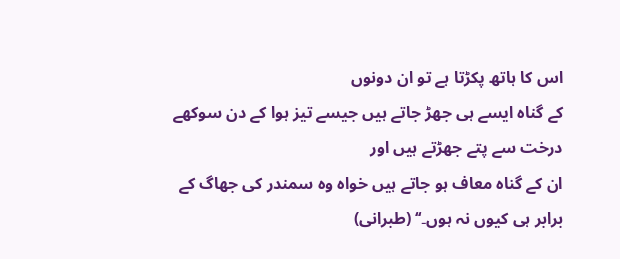اس کا ہاتھ پکڑتا ہے تو ان دونوں
کے گناہ ایسے ہی جھڑ جاتے ہیں جیسے تیز ہوا کے دن سوکھے درخت سے پتے جھڑتے ہیں اور
ان کے گناہ معاف ہو جاتے ہیں خواہ وہ سمندر کی جھاگ کے برابر ہی کیوں نہ ہوں۔‘‘ (طبرانی)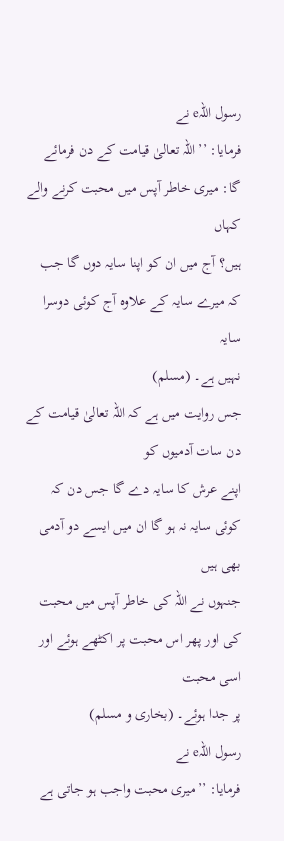رسول اللہe نے
فرمایا: ’’اللہ تعالیٰ قیامت کے دن فرمائے گا: میری خاطر آپس میں محبت کرنے والے کہاں
ہیں؟ آج میں ان کو اپنا سایہ دوں گا جب کہ میرے سایہ کے علاوہ آج کوئی دوسرا سایہ
نہیں ہے۔ (مسلم)
جس روایت میں ہے کہ اللہ تعالیٰ قیامت کے دن سات آدمیوں کو
اپنے عرش کا سایہ دے گا جس دن کہ کوئی سایہ نہ ہو گا ان میں ایسے دو آدمی بھی ہیں
جنہوں نے اللہ کی خاطر آپس میں محبت کی اور پھر اس محبت پر اکٹھے ہوئے اور اسی محبت
پر جدا ہوئے۔ (بخاری و مسلم)
رسول اللہe نے
فرمایا: ’’میری محبت واجب ہو جاتی ہے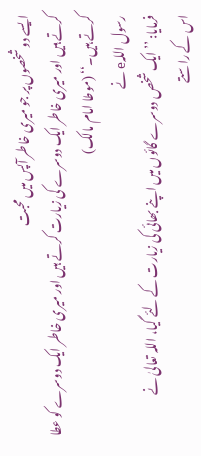ایسے دو شخصوں پر جو میری خاطر آپس میں محبت
کرتے ہیں اور میری خاطر ایک دوسرے کی زیارت کرتے ہیں اور میری خاطر ایک دوسرے کو عطا
کرتے ہیں۔‘‘ (موطا امام مالک)
رسول اللہe نے
فرمایا: ’’ایک شخص دوسرے گائوں میں اپنے بھائی کی زیارت کے لئے گیا، اللہ تعالیٰ نے
اس کے راستے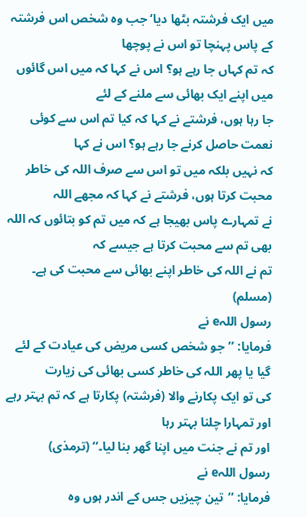میں ایک فرشتہ بٹھا دیا‘ جب وہ شخص اس فرشتہ کے پاس پہنچا تو اس نے پوچھا
کہ تم کہاں جا رہے ہو؟ اس نے کہا کہ میں اس گائوں میں اپنے ایک بھائی سے ملنے کے لئے
جا رہا ہوں، فرشتے نے کہا کہ کیا تم اس سے کوئی نعمت حاصل کرنے جا رہے ہو؟ اس نے کہا
کہ نہیں بلکہ میں تو اس سے صرف اللہ کی خاطر محبت کرتا ہوں، فرشتے نے کہا کہ مجھے اللہ
نے تمہارے پاس بھیجا ہے کہ میں تم کو بتائوں کہ اللہ بھی تم سے محبت کرتا ہے جیسے کہ
تم نے اللہ کی خاطر اپنے بھائی سے محبت کی ہے۔ (مسلم)
رسول اللہe نے
فرمایا: ’’جو شخص کسی مریض کی عیادت کے لئے گیا یا پھر اللہ کی خاطر کسی بھائی کی زیارت
کی تو ایک پکارنے والا (فرشتہ) پکارتا ہے کہ تم بہتر رہے اور تمہارا چلنا بہتر رہا
اور تم نے جنت میں اپنا گھر بنا لیا۔‘‘ (ترمذی)
رسول اللہe نے
فرمایا: ’’تین چیزیں جس کے اندر ہوں وہ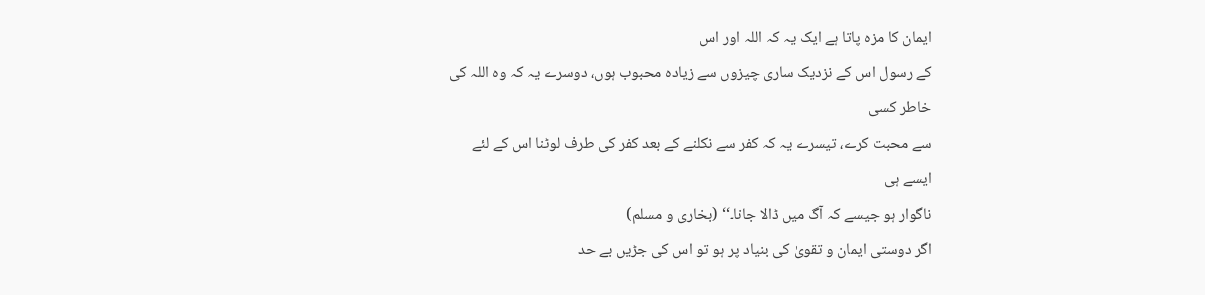ایمان کا مزہ پاتا ہے ایک یہ کہ اللہ اور اس
کے رسول اس کے نزدیک ساری چیزوں سے زیادہ محبوب ہوں، دوسرے یہ کہ وہ اللہ کی خاطر کسی
سے محبت کرے، تیسرے یہ کہ کفر سے نکلنے کے بعد کفر کی طرف لوٹنا اس کے لئے ایسے ہی
ناگوار ہو جیسے کہ آگ میں ڈالا جانا۔‘‘ (بخاری و مسلم)
اگر دوستی ایمان و تقویٰ کی بنیاد پر ہو تو اس کی جڑیں بے حد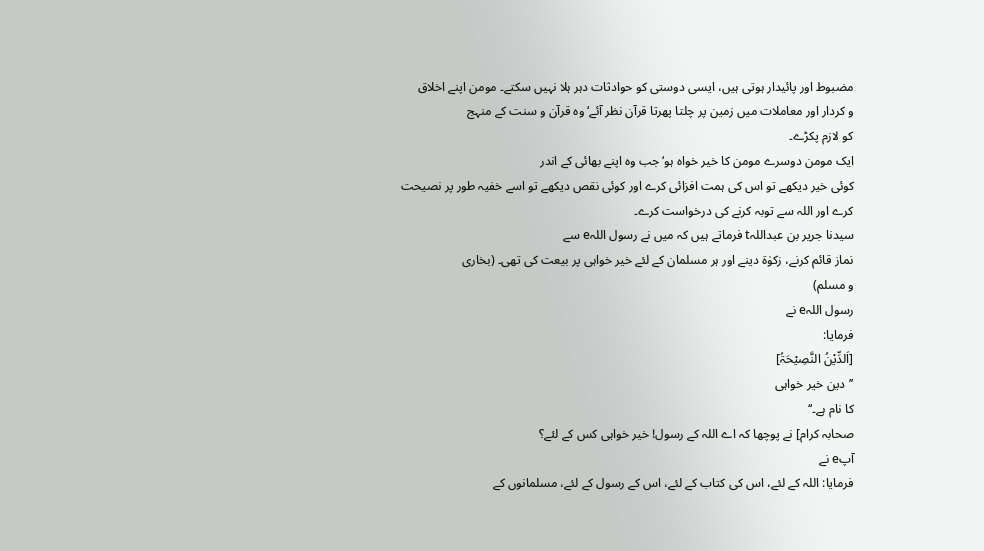مضبوط اور پائیدار ہوتی ہیں، ایسی دوستی کو حوادثات دہر ہلا نہیں سکتے۔ مومن اپنے اخلاق
و کردار اور معاملات میں زمین پر چلتا پھرتا قرآن نظر آئے‘ وہ قرآن و سنت کے منہج
کو لازم پکڑے۔
ایک مومن دوسرے مومن کا خیر خواہ ہو‘ جب وہ اپنے بھائی کے اندر
کوئی خیر دیکھے تو اس کی ہمت افزائی کرے اور کوئی نقص دیکھے تو اسے خفیہ طور پر نصیحت
کرے اور اللہ سے توبہ کرنے کی درخواست کرے۔
سیدنا جریر بن عبداللہt فرماتے ہیں کہ میں نے رسول اللہe سے
نماز قائم کرنے، زکوٰۃ دینے اور ہر مسلمان کے لئے خیر خواہی پر بیعت کی تھی۔ (بخاری
و مسلم)
رسول اللہe نے
فرمایا:
[اَلدِّیْنُ النَّصِیْحَۃُ]
’’دین خیر خواہی
کا نام ہے۔‘‘
صحابہ کرام] نے پوچھا کہ اے اللہ کے رسول! خیر خواہی کس کے لئے؟
آپe نے
فرمایا: اللہ کے لئے، اس کی کتاب کے لئے، اس کے رسول کے لئے، مسلمانوں کے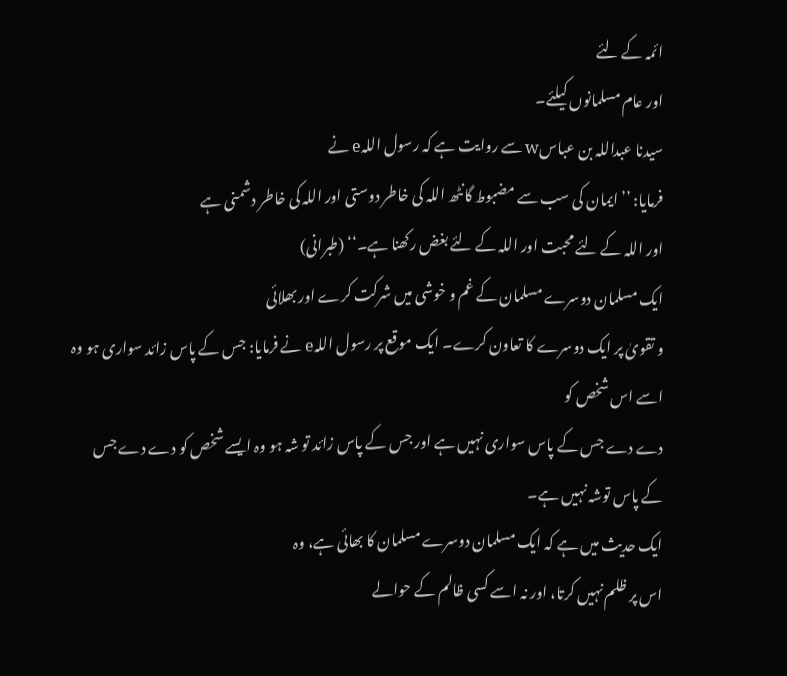ائمہ کے لئے
اور عام مسلمانوں کیلئے۔
سیدنا عبداللہ بن عباسw سے روایت ہے کہ رسول اللہe نے
فرمایا: ’’ایمان کی سب سے مضبوط گانٹھ اللہ کی خاطر دوستی اور اللہ کی خاطر دشمنی ہے
اور اللہ کے لئے محبت اور اللہ کے لئے بغض رکھنا ہے۔‘‘ (طبرانی)
ایک مسلمان دوسرے مسلمان کے غم و خوشی میں شرکت کرے اور بھلائی
و تقویٰ پر ایک دوسرے کا تعاون کرے۔ ایک موقع پر رسول اللہe نے فرمایا: جس کے پاس زائد سواری ہو وہ اسے اس شخص کو
دے دے جس کے پاس سواری نہیں ہے اور جس کے پاس زائد تو شہ ہو وہ ایسے شخص کو دے دے جس
کے پاس توشہ نہیں ہے۔
ایک حدیث میں ہے کہ ایک مسلمان دوسرے مسلمان کا بھائی ہے، وہ
اس پر ظلم نہیں کرتا، اور نہ اسے کسی ظالم کے حوالے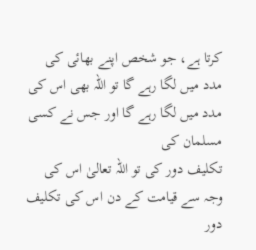کرتا ہے، جو شخص اپنے بھائی کی
مدد میں لگا رہے گا تو اللہ بھی اس کی مدد میں لگا رہے گا اور جس نے کسی مسلمان کی
تکلیف دور کی تو اللہ تعالیٰ اس کی وجہ سے قیامت کے دن اس کی تکلیف دور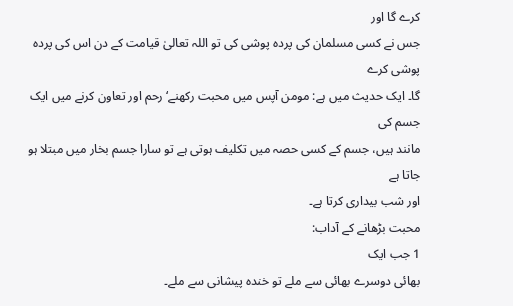کرے گا اور
جس نے کسی مسلمان کی پردہ پوشی کی تو اللہ تعالیٰ قیامت کے دن اس کی پردہ پوشی کرے
گا۔ ایک حدیث میں ہے: مومن آپس میں محبت رکھنے‘ رحم اور تعاون کرنے میں ایک جسم کی
مانند ہیں، جسم کے کسی حصہ میں تکلیف ہوتی ہے تو سارا جسم بخار میں مبتلا ہو جاتا ہے
اور شب بیداری کرتا ہے۔
محبت بڑھانے کے آداب:
1 جب ایک
بھائی دوسرے بھائی سے ملے تو خندہ پیشانی سے ملے۔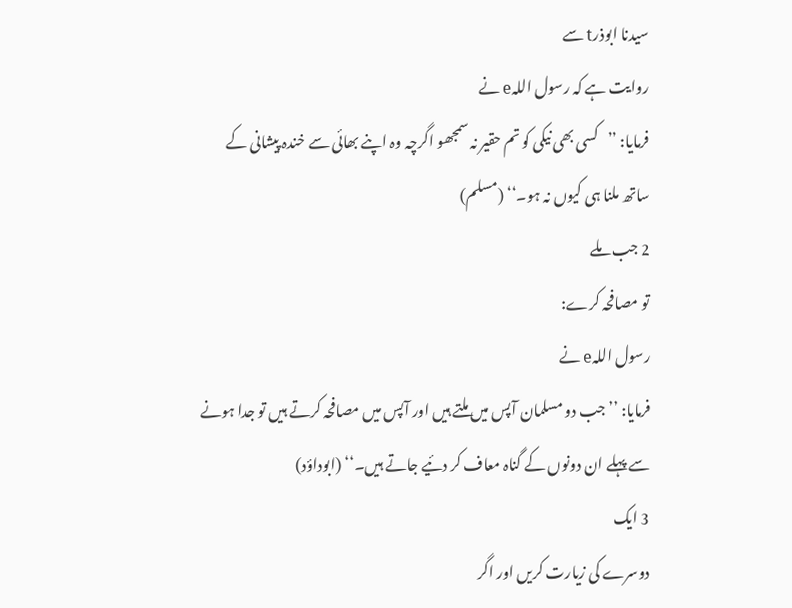سیدنا ابوذرt سے
روایت ہے کہ رسول اللہe نے
فرمایا: ’’کسی بھی نیکی کو تم حقیر نہ سمجھو اگرچہ وہ اپنے بھائی سے خندہ پیشانی کے
ساتھ ملنا ہی کیوں نہ ہو۔‘‘ (مسلم)
2 جب ملے
تو مصافحہ کرے:
رسول اللہe نے
فرمایا: ’’جب دو مسلمان آپس میں ملتے ہیں اور آپس میں مصافحہ کرتے ہیں تو جدا ہونے
سے پہلے ان دونوں کے گناہ معاف کر دئیے جاتے ہیں۔‘‘ (ابوداؤد)
3 ایک
دوسرے کی زیارت کریں اور اگر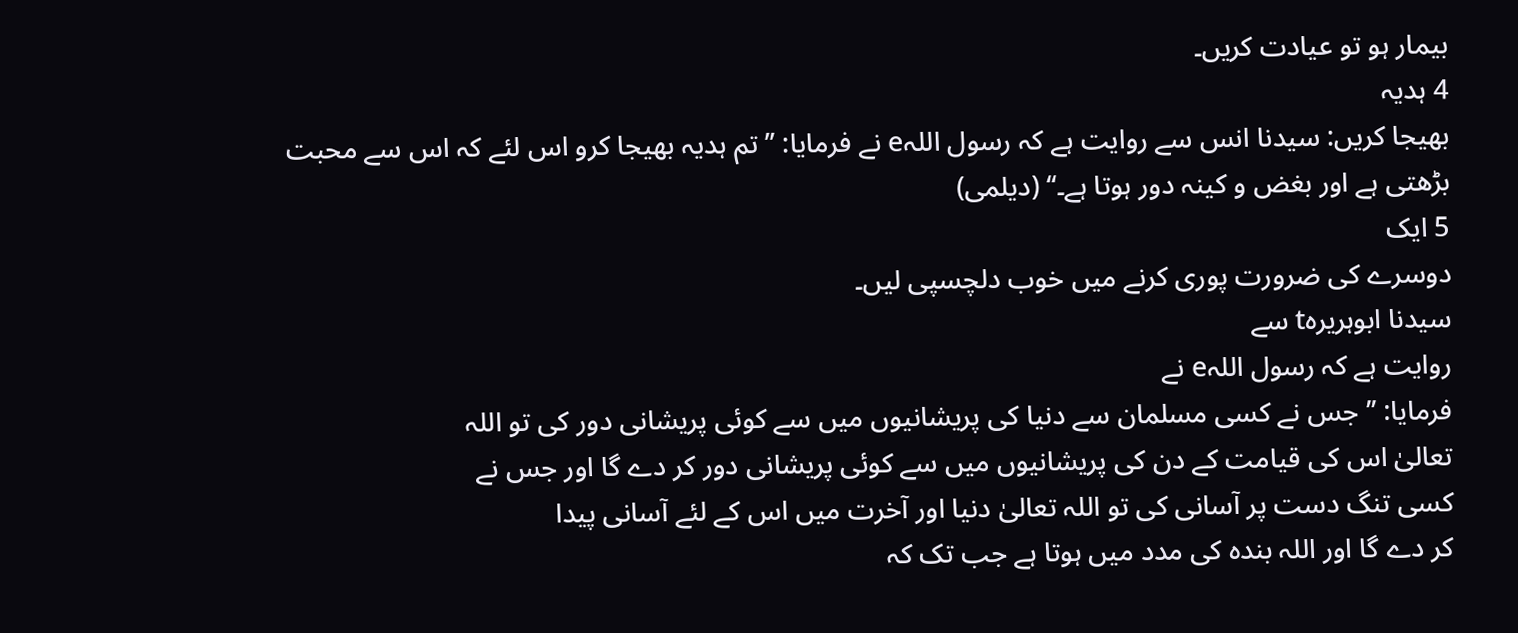بیمار ہو تو عیادت کریں۔
4 ہدیہ
بھیجا کریں: سیدنا انس سے روایت ہے کہ رسول اللہe نے فرمایا: ’’تم ہدیہ بھیجا کرو اس لئے کہ اس سے محبت
بڑھتی ہے اور بغض و کینہ دور ہوتا ہے۔‘‘ (دیلمی)
5 ایک
دوسرے کی ضرورت پوری کرنے میں خوب دلچسپی لیں۔
سیدنا ابوہریرہt سے
روایت ہے کہ رسول اللہe نے
فرمایا: ’’جس نے کسی مسلمان سے دنیا کی پریشانیوں میں سے کوئی پریشانی دور کی تو اللہ
تعالیٰ اس کی قیامت کے دن کی پریشانیوں میں سے کوئی پریشانی دور کر دے گا اور جس نے
کسی تنگ دست پر آسانی کی تو اللہ تعالیٰ دنیا اور آخرت میں اس کے لئے آسانی پیدا
کر دے گا اور اللہ بندہ کی مدد میں ہوتا ہے جب تک کہ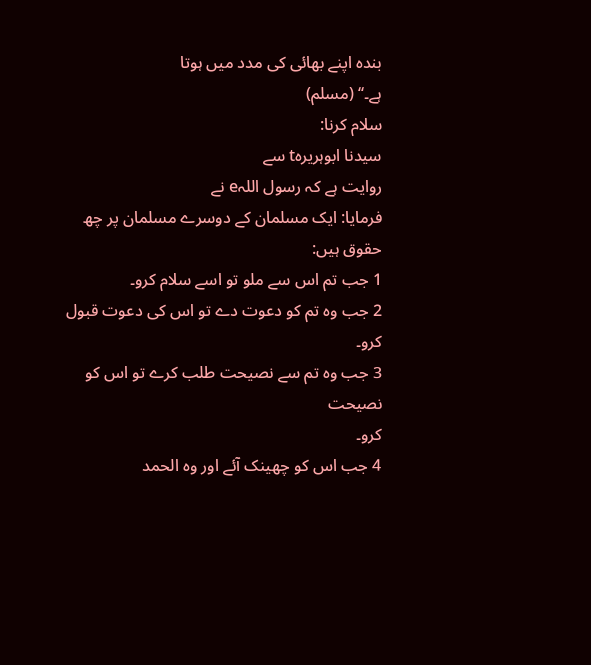بندہ اپنے بھائی کی مدد میں ہوتا
ہے۔‘‘ (مسلم)
سلام کرنا:
سیدنا ابوہریرہt سے
روایت ہے کہ رسول اللہe نے
فرمایا: ایک مسلمان کے دوسرے مسلمان پر چھ حقوق ہیں:
1 جب تم اس سے ملو تو اسے سلام کرو۔
2 جب وہ تم کو دعوت دے تو اس کی دعوت قبول کرو۔
3 جب وہ تم سے نصیحت طلب کرے تو اس کو نصیحت
کرو۔
4 جب اس کو چھینک آئے اور وہ الحمد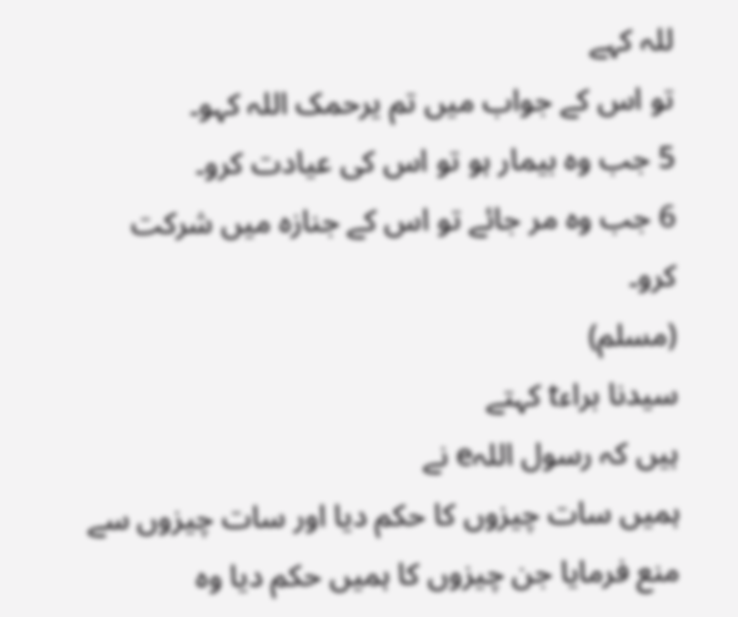للہ کہے
تو اس کے جواب میں تم یرحمک اللہ کہو۔
5 جب وہ بیمار ہو تو اس کی عیادت کرو۔
6 جب وہ مر جائے تو اس کے جنازہ میں شرکت کرو۔
(مسلم)
سیدنا براءt کہتے
ہیں کہ رسول اللہe نے
ہمیں سات چیزوں کا حکم دیا اور سات چیزوں سے منع فرمایا جن چیزوں کا ہمیں حکم دیا وہ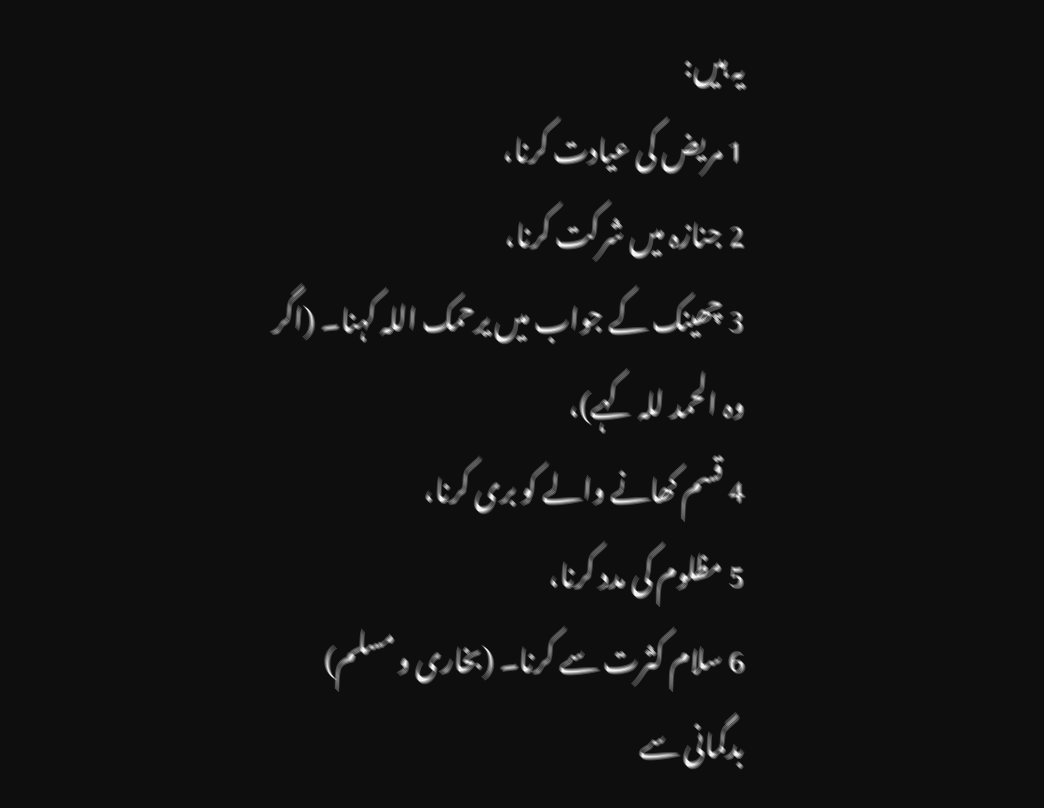یہ ہیں:
1 مریض کی عیادت کرنا،
2 جنازہ میں شرکت کرنا،
3 چھینک کے جواب میں یرحمک اللہ کہنا۔ (اگر
وہ الحمد للہ کہے)،
4 قسم کھانے والے کو بری کرنا،
5 مظلوم کی مدد کرنا،
6 سلام کثرت سے کرنا۔ (بخاری و مسلم)
بدگمانی سے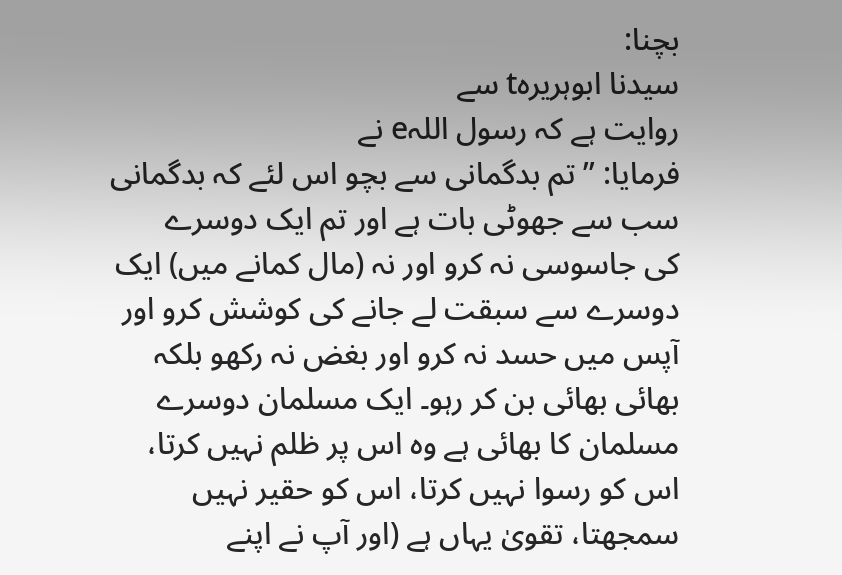بچنا:
سیدنا ابوہریرہt سے
روایت ہے کہ رسول اللہe نے
فرمایا: ’’تم بدگمانی سے بچو اس لئے کہ بدگمانی سب سے جھوٹی بات ہے اور تم ایک دوسرے
کی جاسوسی نہ کرو اور نہ (مال کمانے میں) ایک دوسرے سے سبقت لے جانے کی کوشش کرو اور
آپس میں حسد نہ کرو اور بغض نہ رکھو بلکہ بھائی بھائی بن کر رہو۔ ایک مسلمان دوسرے
مسلمان کا بھائی ہے وہ اس پر ظلم نہیں کرتا، اس کو رسوا نہیں کرتا، اس کو حقیر نہیں
سمجھتا، تقویٰ یہاں ہے (اور آپ نے اپنے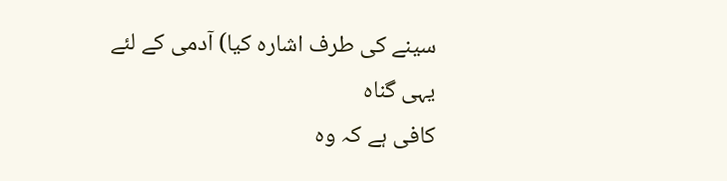سینے کی طرف اشارہ کیا) آدمی کے لئے یہی گناہ
کافی ہے کہ وہ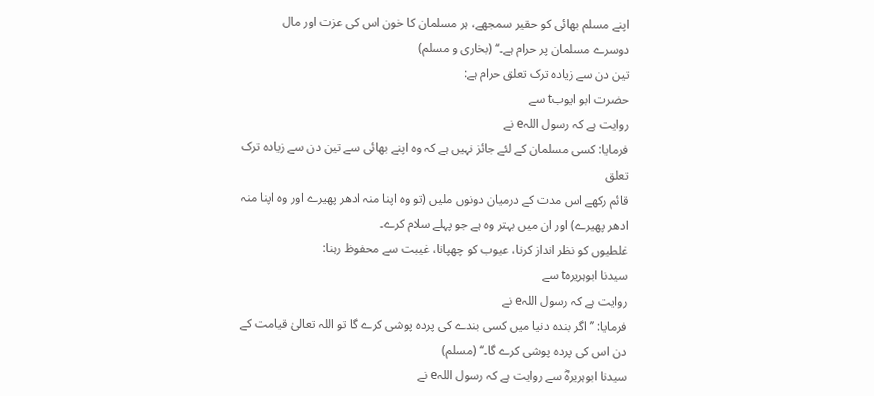اپنے مسلم بھائی کو حقیر سمجھے، ہر مسلمان کا خون اس کی عزت اور مال
دوسرے مسلمان پر حرام ہے۔‘‘ (بخاری و مسلم)
تین دن سے زیادہ ترک تعلق حرام ہے:
حضرت ابو ایوبt سے
روایت ہے کہ رسول اللہe نے
فرمایا: کسی مسلمان کے لئے جائز نہیں ہے کہ وہ اپنے بھائی سے تین دن سے زیادہ ترک تعلق
قائم رکھے اس مدت کے درمیان دونوں ملیں (تو وہ اپنا منہ ادھر پھیرے اور وہ اپنا منہ
ادھر پھیرے) اور ان میں بہتر وہ ہے جو پہلے سلام کرے۔
غلطیوں کو نظر انداز کرنا، عیوب کو چھپانا، غیبت سے محفوظ رہنا:
سیدنا ابوہریرہt سے
روایت ہے کہ رسول اللہe نے
فرمایا: ’’اگر بندہ دنیا میں کسی بندے کی پردہ پوشی کرے گا تو اللہ تعالیٰ قیامت کے
دن اس کی پردہ پوشی کرے گا۔‘‘ (مسلم)
سیدنا ابوہریرہؓ سے روایت ہے کہ رسول اللہe نے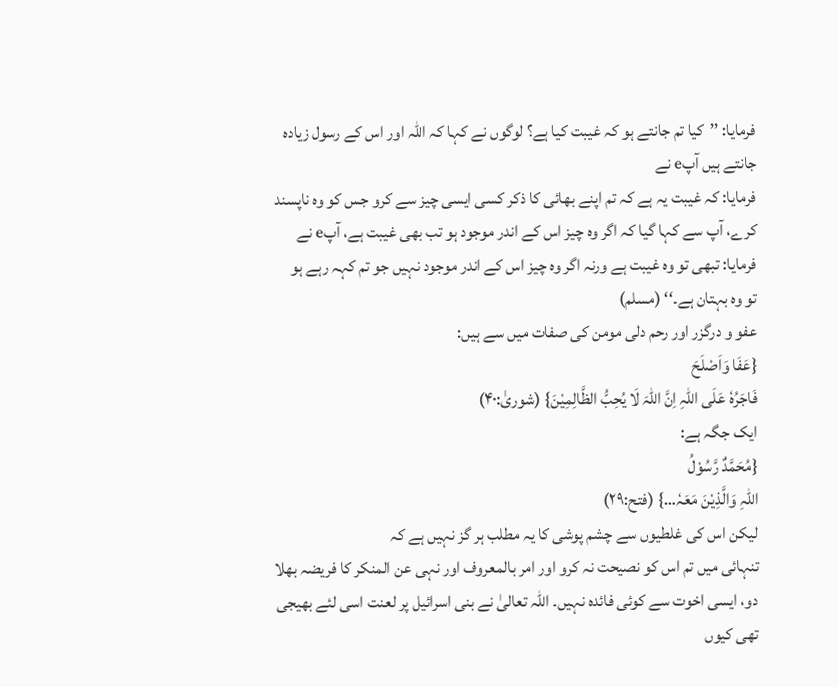فرمایا: ’’کیا تم جانتے ہو کہ غیبت کیا ہے؟ لوگوں نے کہا کہ اللہ اور اس کے رسول زیادہ
جانتے ہیں آپe نے
فرمایا: کہ غیبت یہ ہے کہ تم اپنے بھائی کا ذکر کسی ایسی چیز سے کرو جس کو وہ ناپسند
کرے، آپ سے کہا گیا کہ اگر وہ چیز اس کے اندر موجود ہو تب بھی غیبت ہے، آپe نے
فرمایا: تبھی تو وہ غیبت ہے ورنہ اگر وہ چیز اس کے اندر موجود نہیں جو تم کہہ رہے ہو
تو وہ بہتان ہے۔‘‘ (مسلم)
عفو و درگزر اور رحم دلی مومن کی صفات میں سے ہیں:
{عَفَا وَاَصْلَحَ
فَاجَرُہٗ عَلَی اللّٰہِ اِنَّ اللّٰہَ لَا یُحِبُّ الظَّالِمِیْنَ} (شوریٰ:۴۰)
ایک جگہ ہے:
{مُحَمَّدٌ رَّسُوْلُ
اللّٰہِ وَالَّذِیْنَ مَعَہٗ…} (فتح:۲۹)
لیکن اس کی غلطیوں سے چشم پوشی کا یہ مطلب ہر گز نہیں ہے کہ
تنہائی میں تم اس کو نصیحت نہ کرو اور امر بالمعروف اور نہی عن المنکر کا فریضہ بھلا
دو، ایسی اخوت سے کوئی فائدہ نہیں۔ اللہ تعالیٰ نے بنی اسرائیل پر لعنت اسی لئے بھیجی
تھی کیوں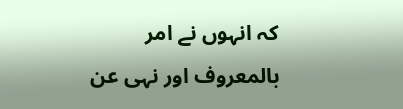کہ انہوں نے امر بالمعروف اور نہی عن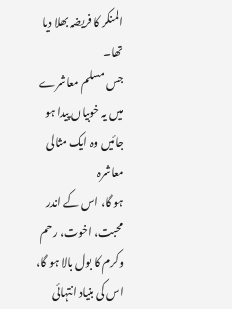المنکر کا فریضہ بھلا دیا تھا۔
جس مسلم معاشرے میں یہ خوبیاں پیدا ہو جائیں وہ ایک مثالی معاشرہ
ہو گا، اس کے اندر محبت، اخوت، رحم وکرم کا بول بالا ہو گا، اس کی بنیاد انتہائی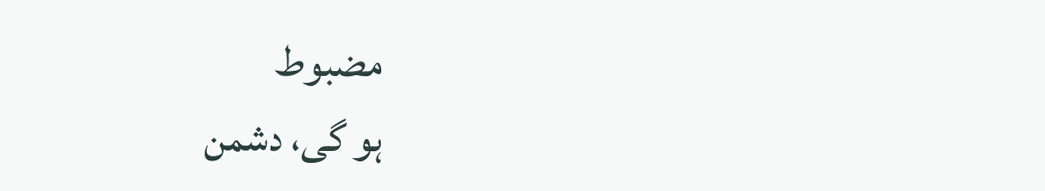مضبوط
ہو گی، دشمن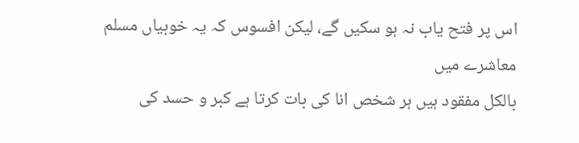اس پر فتح یاب نہ ہو سکیں گے، لیکن افسوس کہ یہ خوبیاں مسلم معاشرے میں
بالکل مفقود ہیں ہر شخص انا کی بات کرتا ہے کبر و حسد کی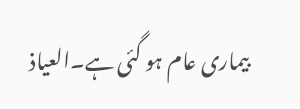بیماری عام ہو گئی ہے۔العیاذ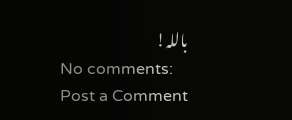باللہ!
No comments:
Post a Comment